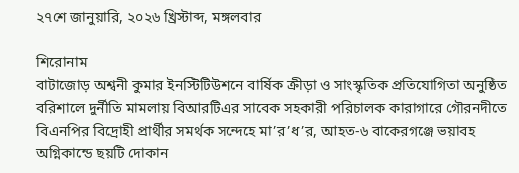২৭শে জানুয়ারি, ২০২৬ খ্রিস্টাব্দ, মঙ্গলবার

শিরোনাম
বাটাজোড় অশ্বনী কুমার ইনস্টিটিউশনে বার্ষিক ক্রীড়া ও সাংস্কৃতিক প্রতিযোগিতা অনুষ্ঠিত বরিশালে দুর্নীতি মামলায় বিআরটিএর সাবেক সহকারী পরিচালক কারাগারে গৌরনদীতে বিএনপির বিদ্রোহী প্রার্থীর সমর্থক সন্দেহে মা’র’ধ’র, আহত-৬ বাকেরগঞ্জে ভয়াবহ অগ্নিকান্ডে ছয়টি দোকান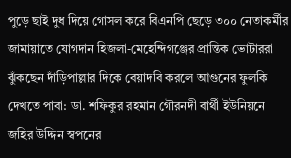পুড়ে ছাই দুধ দিয়ে গোসল করে বিএনপি ছেড়ে ৩০০ নেতাকর্মীর জামায়াতে যোগদান হিজলা-মেহেন্দিগঞ্জের প্রান্তিক ভোটাররা ঝুঁকছেন দাঁড়িপাল্লার দিকে বেয়াদবি করলে আগুনের ফুলকি দেখতে পাবা: ডা. শফিকুর রহমান গৌরনদী বার্থী ইউনিয়নে জহির উদ্দিন স্বপনের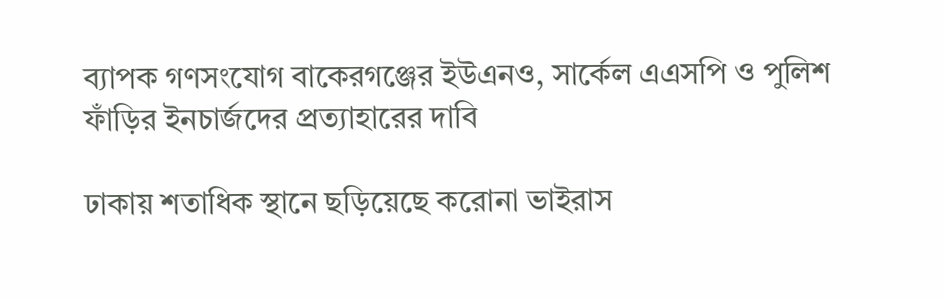ব্যাপক গণসংযোগ বাকেরগঞ্জের ইউএনও, সার্কেল এএসপি ও পুলিশ ফাঁড়ির ইনচার্জদের প্রত্যাহারের দাবি

ঢাকায় শতাধিক স্থানে ছড়িয়েছে করোনা ভাইরাস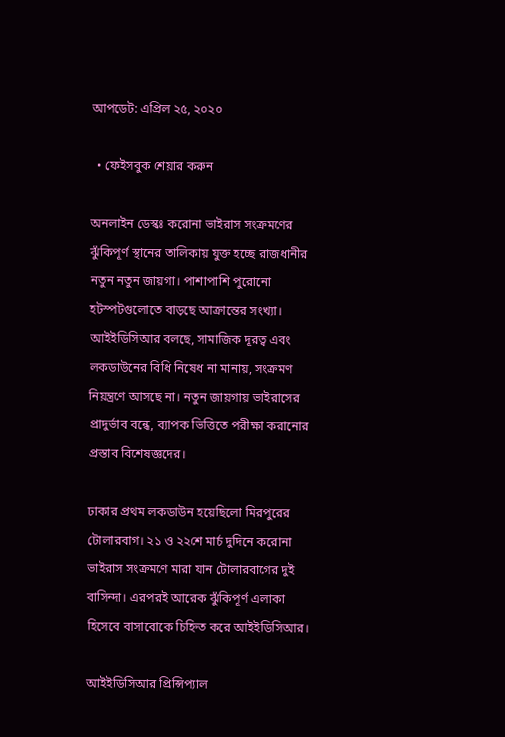আপডেট: এপ্রিল ২৫, ২০২০

  • ফেইসবুক শেয়ার করুন

অনলাইন ডেস্কঃ করোনা ভাইরাস সংক্রমণের ঝুঁকিপূর্ণ স্থানের তালিকায় যুক্ত হচ্ছে রাজধানীর নতুন নতুন জায়গা। পাশাপাশি পুরোনো হটস্পটগুলোতে বাড়ছে আক্রান্তের সংখ্যা। আইইডিসিআর বলছে, সামাজিক দূরত্ব এবং লকডাউনের বিধি নিষেধ না মানায়, সংক্রমণ নিয়ন্ত্রণে আসছে না। নতুন জায়গায় ভাইরাসের প্রাদুর্ভাব বন্ধে, ব্যাপক ভিত্তিতে পরীক্ষা করানোর প্রস্তাব বিশেষজ্ঞদের।

ঢাকার প্রথম লকডাউন হয়েছিলো মিরপুরের টোলারবাগ। ২১ ও ২২শে মার্চ দুদিনে করোনা ভাইরাস সংক্রমণে মারা যান টোলারবাগের দুই বাসিন্দা। এরপরই আরেক ঝুঁকিপূর্ণ এলাকা হিসেবে বাসাবোকে চিহ্নিত করে আইইডিসিআর।

আইইডিসিআর প্রিন্সিপ্যাল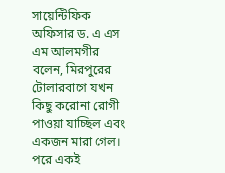সায়েন্টিফিক অফিসার ড. এ এস এম আলমগীর বলেন, মিরপুরের টোলারবাগে যখন কিছু করোনা রোগী পাওয়া যাচ্ছিল এবং একজন মারা গেল। পরে একই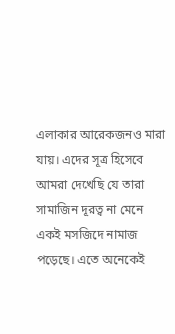এলাকার আরেকজনও মারা যায়। এদের সূত্র হিসেবে আমরা দেখেছি যে তারা সামাজিন দূরত্ব না মেনে একই মসজিদে নামাজ পড়েছে। এতে অনেকেই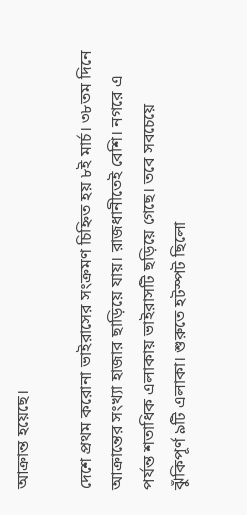আক্রান্ত হয়েছে।

দেশে প্রথম করোনা ভাইরাসের সংক্রমণ চিহ্নিত হয় ৮ই মার্চ। ৩৮তম দিনে আক্রান্তের সংখ্যা হাজার ছাড়িয়ে যায়। রাজধানীতেই বেশি। নগরে এ পর্যন্ত শতাধিক এলাকায় ভাইরাসটি ছড়িয়ে গেছে। তবে সবচেয়ে ঝুঁকিপূর্ণ ৯টি এলাকা। শুরুতে হটস্পট ছিলো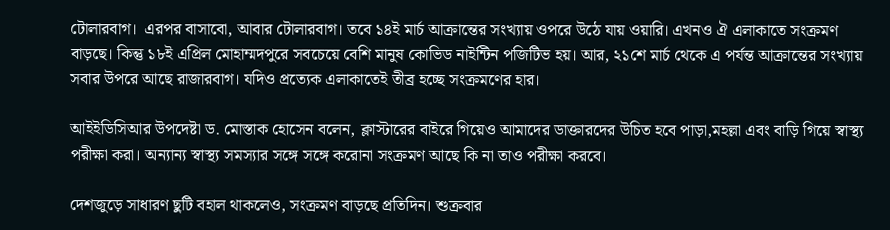টোলারবাগ।  এরপর বাসাবো, আবার টোলারবাগ। তবে ১৪ই মার্চ আক্রান্তের সংখ্যায় ওপরে উঠে যায় ওয়ারি। এখনও ঐ এলাকাতে সংক্রমণ বাড়ছে। কিন্তু ১৮ই এপ্রিল মোহাম্মদপুরে সবচেয়ে বেশি মানুষ কোভিড নাইন্টিন পজিটিভ হয়। আর, ২১শে মার্চ থেকে এ পর্যন্ত আক্রান্তের সংখ্যায় সবার উপরে আছে রাজারবাগ। যদিও প্রত্যেক এলাকাতেই তীব্র হচ্ছে সংক্রমণের হার।

আইইডিসিআর উপদেষ্টা ড. মোস্তাক হোসেন বলেন, ক্লাস্টারের বাইরে গিয়েও আমাদের ডাক্তারদের উচিত হবে পাড়া,মহল্লা এবং বাড়ি গিয়ে স্বাস্থ্য পরীক্ষা করা। অন্যান্য স্বাস্থ্য সমস্যার সঙ্গে সঙ্গে করোনা সংক্রমণ আছে কি না তাও পরীক্ষা করবে।

দেশজুড়ে সাধারণ ছুটি বহাল থাকলেও, সংক্রমণ বাড়ছে প্রতিদিন। শুক্রবার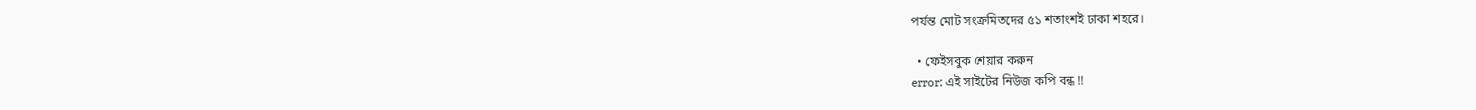পর্যন্ত মোট সংক্রমিতদের ৫১ শতাংশই ঢাকা শহরে।

  • ফেইসবুক শেয়ার করুন
error: এই সাইটের নিউজ কপি বন্ধ !!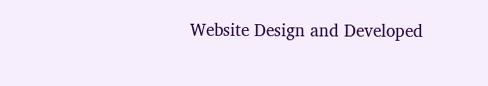Website Design and Developed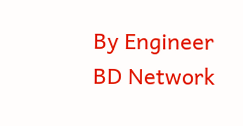By Engineer BD Network